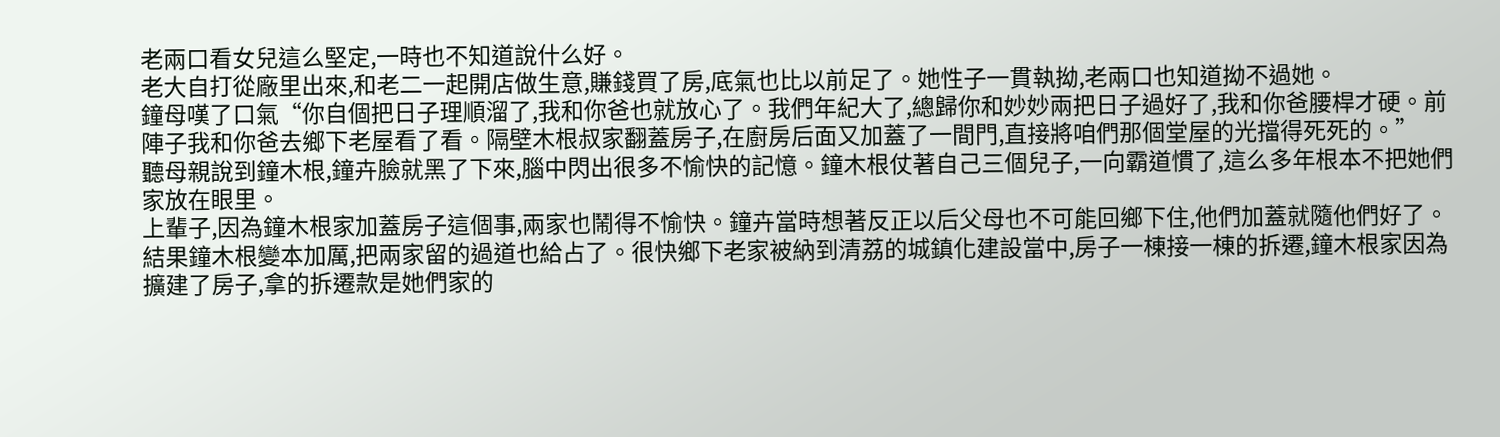老兩口看女兒這么堅定,一時也不知道說什么好。
老大自打從廠里出來,和老二一起開店做生意,賺錢買了房,底氣也比以前足了。她性子一貫執拗,老兩口也知道拗不過她。
鐘母嘆了口氣“你自個把日子理順溜了,我和你爸也就放心了。我們年紀大了,總歸你和妙妙兩把日子過好了,我和你爸腰桿才硬。前陣子我和你爸去鄉下老屋看了看。隔壁木根叔家翻蓋房子,在廚房后面又加蓋了一間門,直接將咱們那個堂屋的光擋得死死的。”
聽母親說到鐘木根,鐘卉臉就黑了下來,腦中閃出很多不愉快的記憶。鐘木根仗著自己三個兒子,一向霸道慣了,這么多年根本不把她們家放在眼里。
上輩子,因為鐘木根家加蓋房子這個事,兩家也鬧得不愉快。鐘卉當時想著反正以后父母也不可能回鄉下住,他們加蓋就隨他們好了。
結果鐘木根變本加厲,把兩家留的過道也給占了。很快鄉下老家被納到清荔的城鎮化建設當中,房子一棟接一棟的拆遷,鐘木根家因為擴建了房子,拿的拆遷款是她們家的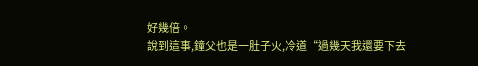好幾倍。
說到這事,鐘父也是一肚子火,冷道“過幾天我還要下去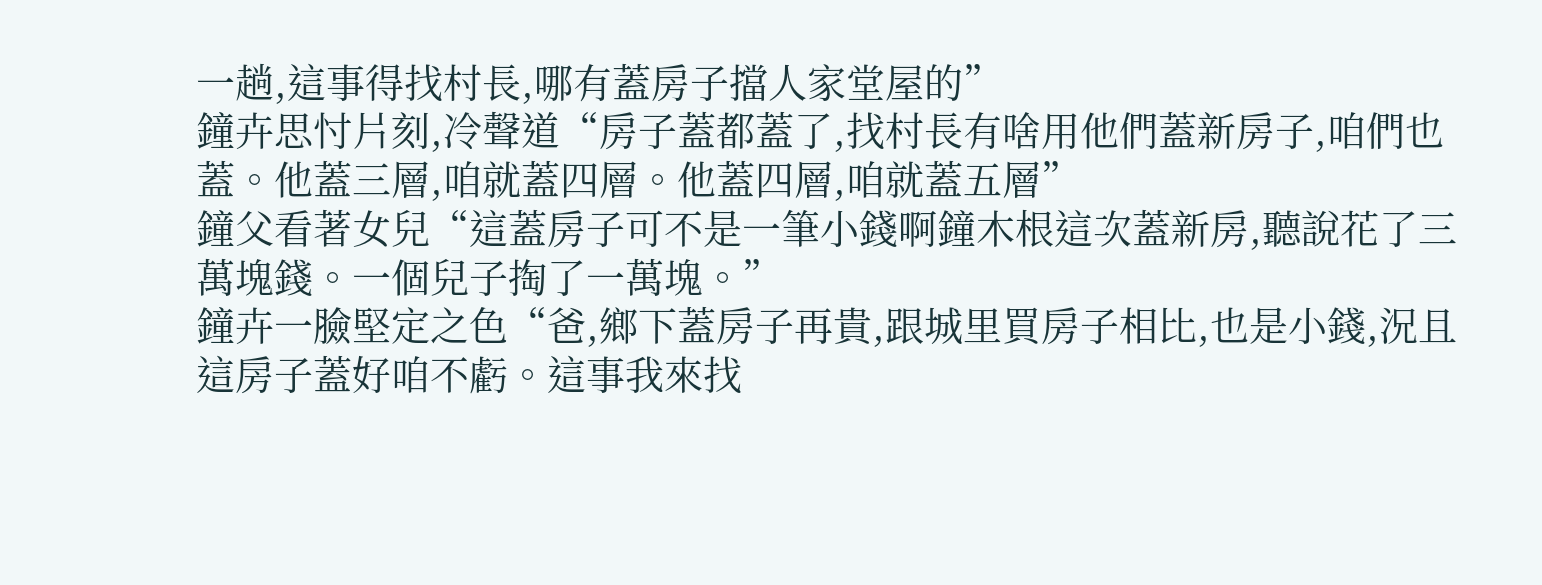一趟,這事得找村長,哪有蓋房子擋人家堂屋的”
鐘卉思忖片刻,冷聲道“房子蓋都蓋了,找村長有啥用他們蓋新房子,咱們也蓋。他蓋三層,咱就蓋四層。他蓋四層,咱就蓋五層”
鐘父看著女兒“這蓋房子可不是一筆小錢啊鐘木根這次蓋新房,聽說花了三萬塊錢。一個兒子掏了一萬塊。”
鐘卉一臉堅定之色“爸,鄉下蓋房子再貴,跟城里買房子相比,也是小錢,況且這房子蓋好咱不虧。這事我來找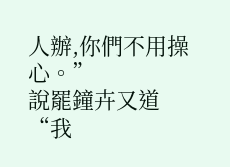人辦,你們不用操心。”
說罷鐘卉又道“我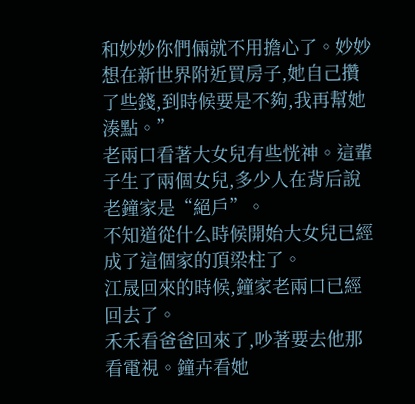和妙妙你們倆就不用擔心了。妙妙想在新世界附近買房子,她自己攢了些錢,到時候要是不夠,我再幫她湊點。”
老兩口看著大女兒有些恍神。這輩子生了兩個女兒,多少人在背后說老鐘家是“絕戶”。
不知道從什么時候開始大女兒已經成了這個家的頂梁柱了。
江晟回來的時候,鐘家老兩口已經回去了。
禾禾看爸爸回來了,吵著要去他那看電視。鐘卉看她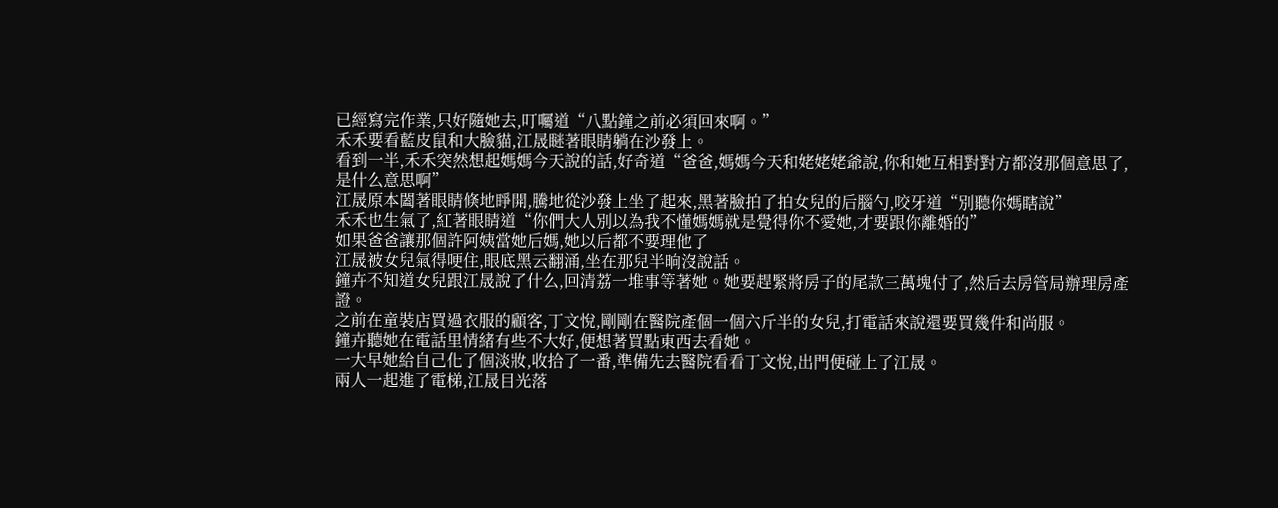已經寫完作業,只好隨她去,叮囑道“八點鐘之前必須回來啊。”
禾禾要看藍皮鼠和大臉貓,江晟瞇著眼睛躺在沙發上。
看到一半,禾禾突然想起媽媽今天說的話,好奇道“爸爸,媽媽今天和姥姥姥爺說,你和她互相對對方都沒那個意思了,是什么意思啊”
江晟原本闔著眼睛倏地睜開,騰地從沙發上坐了起來,黑著臉拍了拍女兒的后腦勺,咬牙道“別聽你媽瞎說”
禾禾也生氣了,紅著眼睛道“你們大人別以為我不懂媽媽就是覺得你不愛她,才要跟你離婚的”
如果爸爸讓那個許阿姨當她后媽,她以后都不要理他了
江晟被女兒氣得哽住,眼底黑云翻涌,坐在那兒半晌沒說話。
鐘卉不知道女兒跟江晟說了什么,回清荔一堆事等著她。她要趕緊將房子的尾款三萬塊付了,然后去房管局辦理房產證。
之前在童裝店買過衣服的顧客,丁文悅,剛剛在醫院產個一個六斤半的女兒,打電話來說還要買幾件和尚服。
鐘卉聽她在電話里情緒有些不大好,便想著買點東西去看她。
一大早她給自己化了個淡妝,收拾了一番,準備先去醫院看看丁文悅,出門便碰上了江晟。
兩人一起進了電梯,江晟目光落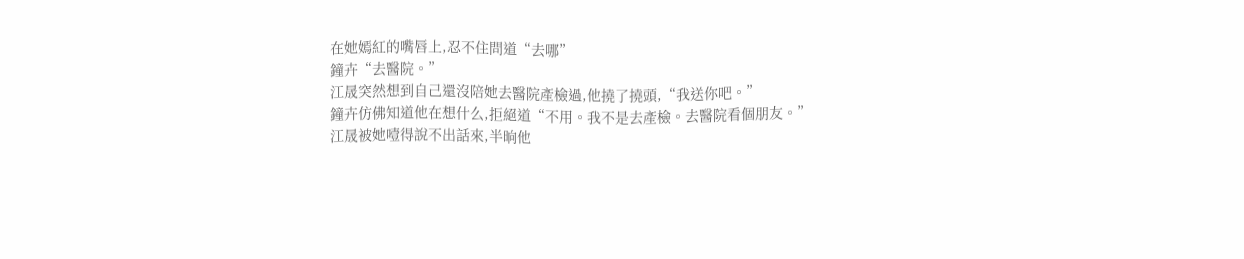在她嫣紅的嘴唇上,忍不住問道“去哪”
鐘卉“去醫院。”
江晟突然想到自己還沒陪她去醫院產檢過,他撓了撓頭,“我送你吧。”
鐘卉仿佛知道他在想什么,拒絕道“不用。我不是去產檢。去醫院看個朋友。”
江晟被她噎得說不出話來,半晌他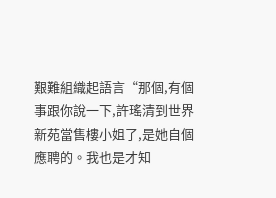艱難組織起語言“那個,有個事跟你說一下,許瑤清到世界新苑當售樓小姐了,是她自個應聘的。我也是才知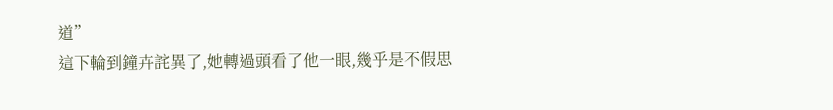道”
這下輪到鐘卉詫異了,她轉過頭看了他一眼,幾乎是不假思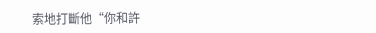索地打斷他“你和許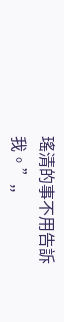瑤清的事不用告訴我。”,,